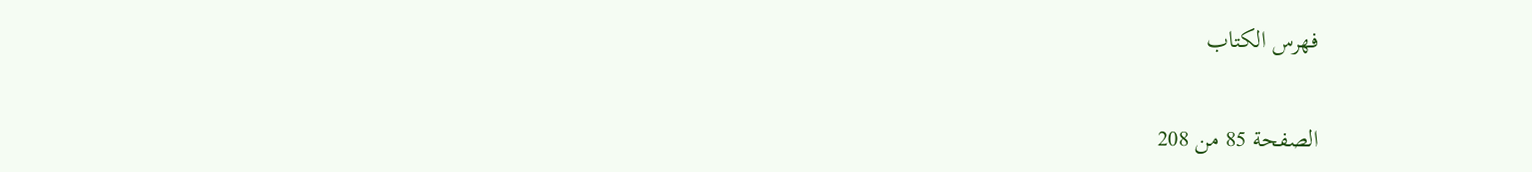فهرس الكتاب

الصفحة 85 من 208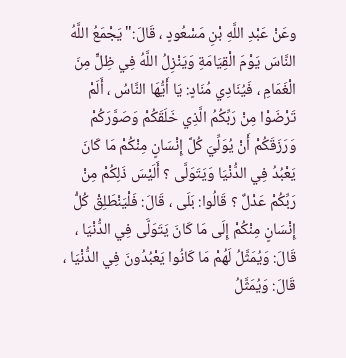وعَنْ عَبْدِ اللَّهِ بْنِ مَسْعُودٍ ، قَالَ:"يَجْمَعُ اللَّهُ النَّاسَ يَوْمَ الْقِيَامَةِ وَيَنْزِلُ اللَّهُ فِي ظِلٍّ مِنَ الْغَمَامِ ، فَيُنَادِي مُنَادٍ: يَا أَيُّهَا النَّاسُ ، أَلَمْ تَرْضَوْا مِنْ رَبِّكُمُ الَّذِي خَلَقَكُمْ وَصَوَّرَكُمْ وَرَزَقَكُمْ أَنْ يُوَلِّيَ كُلَّ إِنْسَانٍ مِنْكُمْ مَا كَانَ يَعْبُدُ فِي الدُّنْيَا وَيَتَوَلَّى ؟ أَلَيْسَ ذَلِكُمْ مِنْ رَبِّكُمْ عَدْلٌ ؟ قَالُوا: بَلَى ، قَالَ: فَلْيَنْطَلِقْ كُلُّ إِنْسَانٍ مِنْكُمْ إِلَى مَا كَانَ يَتَوَلَّى فِي الدُّنْيَا ، قَالَ: وَيُمَثَّلُ لَهُمْ مَا كَانُوا يَعْبُدُونَ فِي الدُّنْيَا ، قَالَ: وَيُمَثَّلُ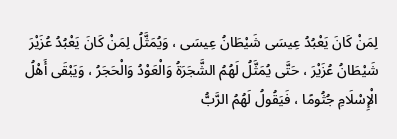لِمَنْ كَانَ يَعْبُدُ عِيسَى شَيْطَانُ عِيسَى ، وَيُمَثَّلُ لِمَنْ كَانَ يَعْبُدُ عُزَيْرَ شَيْطَانُ عُزَيْرَ ، حَتَّى يُمَثَّلُ لَهُمُ الشَّجَرَةُ وَالْعَوْدُ وَالْحَجَرُ ، وَيَبْقَى أَهْلُ الْإِسْلَامِ جُثُومًا ، فَيَقُولُ لَهُمُ الرَّبُّ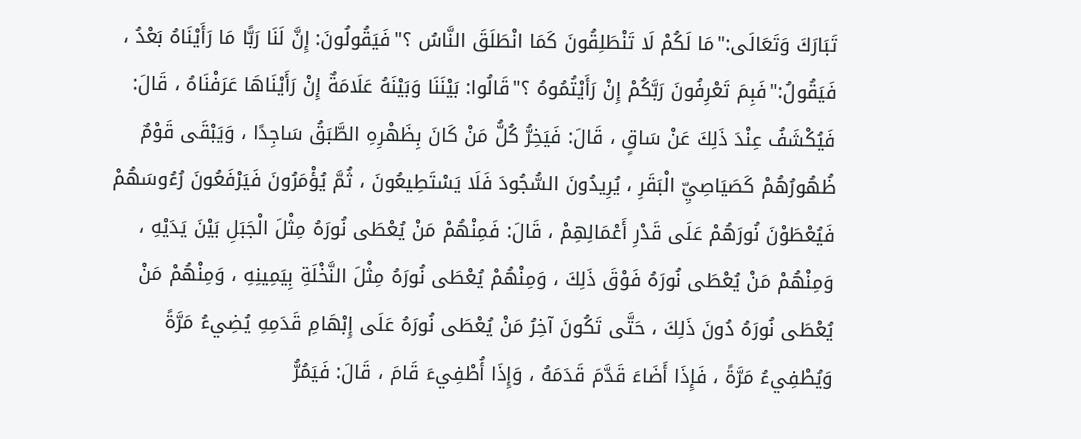تَبَارَكَ وَتَعَالَى:"مَا لَكُمْ لَا تَنْطَلِقُونَ كَمَا انْطَلَقَ النَّاسُ ؟"فَيَقُولُونَ: إِنَّ لَنَا رَبًّا مَا رَأَيْنَاهُ بَعْدُ ، فَيَقُولُ:"فَبِمَ تَعْرِفُونَ رَبَّكُمْ إِنْ رَأَيْتُمُوهُ ؟"قَالُوا: بَيْنَنَا وَبَيْنَهُ عَلَامَةٌ إِنْ رَأَيْنَاهَا عَرَفْنَاهُ ، قَالَ: فَيُكْشَفُ عِنْدَ ذَلِكَ عَنْ سَاقٍ ، قَالَ: فَيَخِرُّ كُلُّ مَنْ كَانَ بِظَهْرِهِ الطَّبَقُ سَاجِدًا ، وَيَبْقَى قَوْمٌ ظُهُورُهُمْ كَصَيَاصِيِّ الْبَقَرِ ، يُرِيدُونَ السُّجُودَ فَلَا يَسْتَطِيعُونَ ، ثُمَّ يُؤْمَرُونَ فَيَرْفَعُونَ رُءُوسَهُمْ فَيُعْطَوْنَ نُورَهُمْ عَلَى قَدْرِ أَعْمَالِهِمْ ، قَالَ: فَمِنْهُمْ مَنْ يُعْطَى نُورَهُ مِثْلَ الْجَبَلِ بَيْنَ يَدَيْهِ ، وَمِنْهُمْ مَنْ يُعْطَى نُورَهُ فَوْقَ ذَلِكَ ، وَمِنْهُمْ يُعْطَى نُورَهُ مِثْلَ النَّخْلَةِ بِيَمِينِهِ ، وَمِنْهُمْ مَنْ يُعْطَى نُورَهُ دُونَ ذَلِكَ ، حَتَّى تَكُونَ آخِرُ مَنْ يُعْطَى نُورَهُ عَلَى إِبْهَامِ قَدَمِهِ يُضِيءُ مَرَّةً وَيُطْفِيءُ مَرَّةً ، فَإِذَا أَضَاءَ قَدَّمَ قَدَمَهُ ، وَإِذَا أُطْفِيءَ قَامَ ، قَالَ: فَيَمُرُّ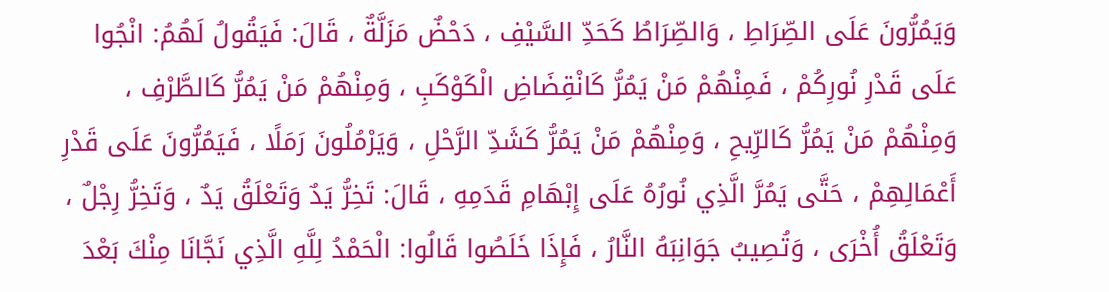وَيَمُرُّونَ عَلَى الصِّرَاطِ ، وَالصِّرَاطُ كَحَدِّ السَّيْفِ ، دَحْضٌ مَزَلَّةٌ ، قَالَ: فَيَقُولُ لَهُمُ: انْجُوا عَلَى قَدْرِ نُورِكُمْ ، فَمِنْهُمْ مَنْ يَمُرُّ كَانْقِضَاضِ الْكَوْكَبِ ، وَمِنْهُمْ مَنْ يَمُرُّ كَالطَّرْفِ ، وَمِنْهُمْ مَنْ يَمُرُّ كَالرِّيحِ ، وَمِنْهُمْ مَنْ يَمُرُّ كَشَدِّ الرَّحْلِ ، وَيَرْمُلُونَ رَمَلًا ، فَيَمُرُّونَ عَلَى قَدْرِ أَعْمَالِهِمْ ، حَتَّى يَمُرَّ الَّذِي نُورُهُ عَلَى إِبْهَامِ قَدَمِهِ ، قَالَ: تَخِرُّ يَدٌ وَتَعْلَقُ يَدٌ ، وَتَخِرُّ رِجْلٌ ، وَتَعْلَقُ أُخْرَى ، وَتُصِيبُ جَوَانِبَهُ النَّارُ ، فَإِذَا خَلَصُوا قَالُوا: الْحَمْدُ لِلَّهِ الَّذِي نَجَّانَا مِنْكَ بَعْدَ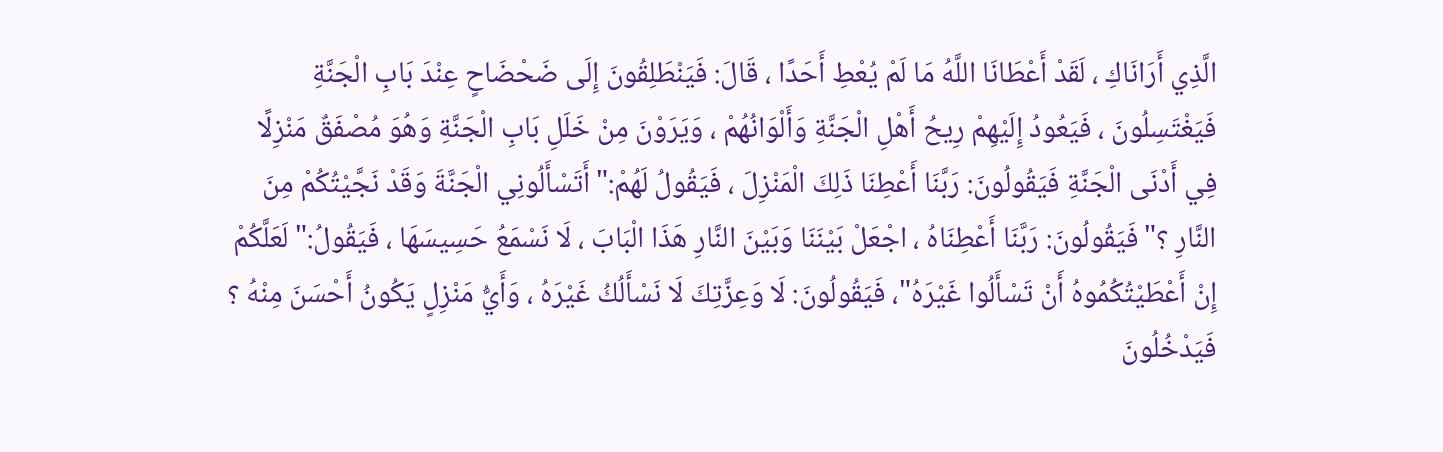الَّذِي أَرَانَاكِ ، لَقَدْ أَعْطَانَا اللَّهُ مَا لَ‍مْ يُعْطِ أَحَدًا ، قَالَ: فَيَنْطَلِقُونَ إِلَى ضَحْضَاحٍ عِنْدَ بَابِ الْجَنَّةِ فَيَغْتَسِلُونَ ، فَيَعُودُ إِلَيْهِمْ رِيحُ أَهْلِ الْجَنَّةِ وَأَلْوَانُهُمْ ، وَيَرَوْنَ مِنْ خَلَلِ بَابِ الْجَنَّةِ وَهُوَ مُصْفَقٌ مَنْزِلًا فِي أَدْنَى الْجَنَّةِ فَيَقُولُونَ: رَبَّنَا أَعْطِنَا ذَلِكَ الْمَنْزِلَ ، فَيَقُولُ لَهُمْ:"أَتَسْأَلُونِي الْجَنَّةَ وَقَدْ نَجَّيْتُكُمْ مِنَ النَّارِ ؟"فَيَقُولُونَ: رَبَّنَا أَعْطِنَاهُ ، اجْعَلْ بَيْنَنَا وَبَيْنَ النَّارِ هَذَا الْبَابَ ، لَا نَسْمَعُ حَسِيسَهَا ، فَيَقُولُ:"لَعَلَّكُمْ إِنْ أَعْطَيْتُكُمُوهُ أَنْ تَسْأَلُوا غَيْرَهُ"، فَيَقُولُونَ: لَا وَعِزَّتِكَ لَا نَسْأَلُكُ غَيْرَهُ ، وَأَيُّ مَنْزِلٍ يَكُونُ أَحْسَنَ مِنْهُ ؟ فَيَدْخُلُونَ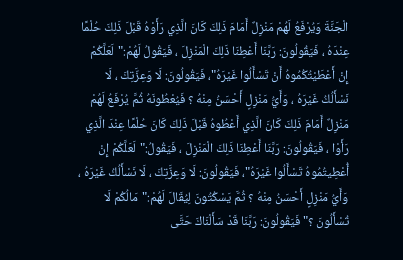الْجَنَّةَ وَيُرْفَعُ لَهُمْ مَنْزِلٌ أَمَامَ ذَلِكَ كَانَ الَّذِي رَأَوْهُ قَبْلَ ذَلِكَ حُلْمًا عِنْدَهُ ، فَيَقُولُونَ: رَبَّنَا أَعْطِنَا ذَلِكَ الْمَنْزِلَ ، فَيَقُولُ لَهُمْ:"لَعَلَّكُمْ إِنْ أَعْطَيْتُكُمُوهُ أَنْ تَسْأَلُوا غَيْرَهُ"، فَيَقُولُونَ: لَا وَعِزَّتِكَ ، لَا نَسْأَلُكُ غَيْرَهُ ، وَأَيُّ مَنْزِلٍ أَحْسَنُ مِنْهُ ؟ فَيُعْطُونَهُ ثُمَّ يُرْفَعُ لَهُمْ مَنْزِلٌ أَمَامَ ذَلِكَ كَانَ الَّذِي أَعْطُوهُ قَبْلَ ذَلِكَ كَانَ حُلْمًا عِنْدَ الَّذِي رَأَوْا ، فَيَقُولُونَ: رَبَّنَا أَعْطِنَا ذَلِكَ الْمَنْزِلَ ، فَيَقُولُ:"لَعَلَّكُمْ إِنْ أُعْطِيتُمُوهُ تَسْأَلُوا غَيْرَهُ"، فَيَقُولُونَ: لَا وَعِزَّتِكَ ، لَا نَسْأَلُكُ غَيْرَهُ ، وَأَيُّ مَنْزِلٍ أَحْسَنُ مِنْهُ ؟ ثُمَّ يَسْكُتُونَ لِيُقَالَ لَهُمْ:"مَالُكُمْ لَا تُسْأَلُونَ ؟"فَيَقُولُونَ: رَبَّنَا قَدْ سَأَلْنَاكَ حَتَّى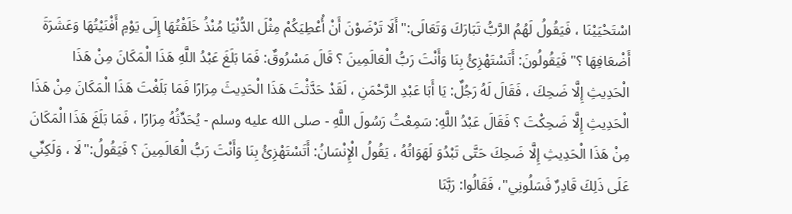اسْتَحْيَيْنَا ، فَيَقُولُ لَهُمُ الرَّبُّ تَبَارَكَ وَتَعَالَى:"أَلَا تَرْضَوْنَ أَنْ أُعْطِيَكُمْ مِثْلَ الدُّنْيَا مُنْذُ خَلَقْتُهَا إِلَى يَوْمِ أَفْنَيْتُهَا وَعَشَرَةَ أَضْعَافِهَا ؟"فَيَقُولُونَ: أَتَسْتَهْزِئُ بِنَا وَأَنْتَ رَبُّ الْعَالَمِينَ ؟ قَالَ مَسْرُوقٌ: فَمَا بَلَغَ عَبْدُ اللَّهِ هَذَا الْمَكَانَ مِنْ هَذَا الْحَدِيثِ إِلَّا ضَحِكَ ، فَقَالَ لَهُ رَجُلٌ: يَا أَبَا عَبْدِ الرَّحْمَنِ ، لَقَدْ حَدَّثْتَ هَذَا الْحَدِيثَ مِرَارًا فَمَا بَلَغْتَ هَذَا الْمَكَانَ مِنْ هَذَا الْحَدِيثِ إِلَّا ضَحِكْتَ ؟ فَقَالَ عَبْدُ اللَّهِ: سَمِعْتُ رَسُولَ اللَّهِ - صلى الله عليه وسلم - يُحَدِّثُهُ مِرَارًا ، فَمَا بَلَغَ هَذَا الْمَكَانَ مِنْ هَذَا الْحَدِيثِ إِلَّا ضَحِكَ حَتَّى تَبْدُوَ لَهَوَاتُهُ ، يَقُولُ الْإِنْسَانُ: أَتَسْتَهْزِئُ بِنَا وَأَنْتَ رَبُّ الْعَالَمِينَ ؟ فَيَقُولُ:"لَا ، وَلَكِنِّي عَلَى ذَلِكَ قَادِرٌ فَسَلُونِي"، فَقَالُوا: رَبَّنَا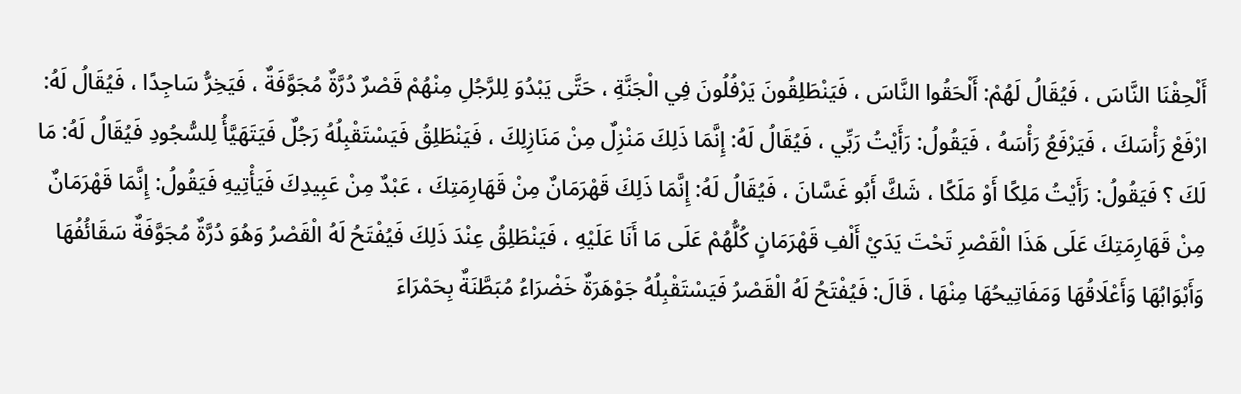أَلْحِقْنَا النَّاسَ ، فَيُقَالُ لَهُمْ: أَلْحَقُوا النَّاسَ ، فَيَنْطَلِقُونَ يَرْفُلُونَ فِي الْجَنَّةِ ، حَتَّى يَبْدُوَ لِلرَّجُلِ مِنْهُمْ قَصْرٌ دُرَّةٌ مُجَوَّفَةٌ ، فَيَخِرُّ سَاجِدًا ، فَيُقَالُ لَهُ: ارْفَعْ رَأْسَكَ ، فَيَرْفَعُ رَأْسَهُ ، فَيَقُولُ: رَأَيْتُ رَبِّي ، فَيُقَالُ لَهُ: إِنَّمَا ذَلِكَ مَنْزِلٌ مِنْ مَنَازِلِكَ ، فَيَنْطَلِقُ فَيَسْتَقْبِلُهُ رَجُلٌ فَيَتَهَيَّأُ لِلسُّجُودِ فَيُقَالُ لَهُ: مَا لَكَ ؟ فَيَقُولُ: رَأَيْتُ مَلِكًا أَوْ مَلَكًا ، شَكَّ أَبُو غَسَّانَ ، فَيُقَالُ لَهُ: إِنَّمَا ذَلِكَ قَهْرَمَانٌ مِنْ قَهَارِمَتِكَ ، عَبْدٌ مِنْ عَبِيدِكَ فَيَأْتِيهِ فَيَقُولُ: إِنَّمَا قَهْرَمَانٌ مِنْ قَهَارِمَتِكَ عَلَى هَذَا الْقَصْرِ تَحْتَ يَدَيْ أَلْفِ قَهْرَمَانٍ كُلُّهُمْ عَلَى مَا أَنَا عَلَيْهِ ، فَيَنْطَلِقُ عِنْدَ ذَلِكَ فَيُفْتَحُ لَهُ الْقَصْرُ وَهُوَ دُرَّةٌ مُجَوَّفَةٌ سَقَائُفُهَا وَأَبْوَابُهَا وَأَعْلَاقُهَا وَمَفَاتِيحُهَا مِنْهَا ، قَالَ: فَيُفْتَحُ لَهُ الْقَصْرُ فَيَسْتَقْبِلُهُ جَوْهَرَةٌ خَضْرَاءُ مُبَطَّنَةٌ بِحَمْرَاءَ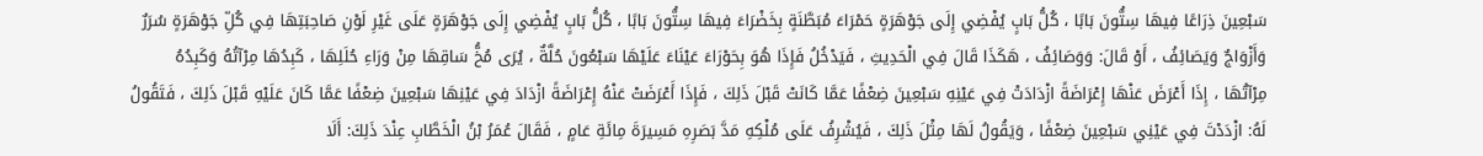سَبْعِينَ ذِرَاعًا فِيهَا سِتُّونَ بَابًا ، كُلُّ بَابٍ يُفْضِي إِلَى جَوْهَرَةٍ حَمْرَاءَ مُبَطَّنَةٍ بِخَضْرَاءَ فِيهَا سِتُّونَ بَابًا ، كُلُّ بَابٍ يُفْضِي إِلَى جَوْهَرَةٍ عَلَى غَيْرِ لَوْنِ صَاحِبَتِهَا فِي كُلِّ جَوْهَرَةٍ سُرَرٌ وَأَزْوَاجٌ وَيَصَائِفُ ، أَوْ قَالَ: وَوَصَائِفُ ، هَكَذَا قَالَ فِي الْحَدِيثِ ، فَيَدْخُلُ فَإِذَا هُوَ بِحَوْرَاءَ عَيْنَاءَ عَلَيْهَا سَبْعُونَ حُلَّةٌ ، يُرَى مُخُّ سَاقِهَا مِنْ وَرَاءِ حُلَلِهَا ، كَبِدُهَا مِرْآتُهُ وَكَبِدُهُ مِرْآتُهَا ، إِذَا أَعْرَضَ عَنْهَا إِعْرَاضَةً ازْدَادَتْ فِي عَيْنِهِ سَبْعِينَ ضِعْفًا عَمَّا كَانَتْ قَبْلَ ذَلِكَ ، فَإِذَا أَعْرَضَتْ عَنْهُ إِعْرَاضَةً ازْدَادَ فِي عَيْنِهَا سَبْعِينَ ضِعْفًا عَمَّا كَانَ عَلَيْهِ قَبْلَ ذَلِكَ ، فَتَقُولُ لَهُ: ازْدَدْتَ فِي عَيْنِي سَبْعِينَ ضِعْفًا ، وَيَقُولُ لَهَا مِثْلَ ذَلِكَ ، فَيُشْرِفُ عَلَى مُلْكِهِ مَدَّ بَصَرِهِ مَسِيرَةَ مِائَةِ عَامٍ ، فَقَالَ عُمَرُ بْنُ الْخَطَّابِ عِنْدَ ذَلِكَ: أَلَا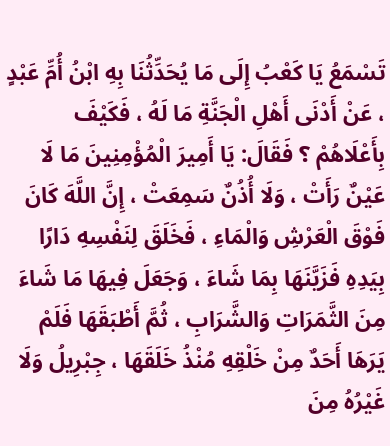تَسْمَعُ يَا كَعْبُ إِلَى مَا يُحَدِّثُنَا بِهِ ابْنُ أُمِّ عَبْدٍ ، عَنْ أَدْنَى أَهْلِ الْجَنَّةِ مَا لَهُ ، فَكَيْفَ بِأَعْلَاهُمْ ؟ فَقَالَ: يَا أَمِيرَ الْمُؤْمِنِينَ مَا لَا عَيْنٌ رَأَتْ ، وَلَا أُذُنٌ سَمِعَتْ ، إِنَّ اللَّهَ كَانَ فَوْقَ الْعَرْشِ وَالْمَاءِ ، فَخَلَقَ لِنَفْسِهِ دَارًا بِيَدِهِ فَزَيَّنَهَا بِمَا شَاءَ ، وَجَعَلَ فِيهَا مَا شَاءَ مِنَ الثَّمَرَاتِ وَالشَّرَابِ ، ثُمَّ أَطْبَقَهَا فَلَمْ يَرَهَا أَحَدٌ مِنْ خَلْقِهِ مُنْذُ خَلَقَهَا ، جِبْرِيلُ وَلَا غَيْرُهُ مِنَ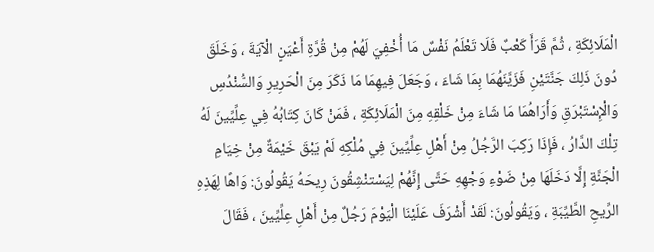الْمَلَائِكَةِ ، ثُمَّ قَرَأَ كَعْبٌ فَلَا تَعْلَمُ نَفْسٌ مَا أُخْفِيَ لَهُمْ مِنْ قُرَّةِ أَعْيَنٍ الْآيَةَ ، وَخَلَقَ دُونَ ذَلِكَ جَنَّتَيْنِ فَزَيَّنَهُمَا بِمَا شَاءَ ، وَجَعَلَ فِيهِمَا مَا ذَكَرَ مِنَ الْحَرِيرِ وَالسُّنْدُسِ وَالْإِسْتَبْرَقِ وَأَرَاهُمَا مَا شَاءَ مِنْ خَلْقِهِ مِنَ الْمَلَائِكَةِ ، فَمَنْ كَانَ كِتَابُهُ فِي عِلِّيِّينَ لَهُ تِلْكَ الدَّارُ ، فَإِذَا رَكِبَ الرَّجُلُ مِنْ أَهْلِ عِلِّيِّينَ فِي مُلْكِهِ لَمْ يَبْقَ خَيْمَةٌ مِنْ خِيَامِ الْجَنَّةِ إِلَّا دَخَلَهَا مِنْ ضَوْءِ وَجْهِهِ حَتَّى إِنَّهُمْ لِيَسْتنْشِقُونَ رِيحَهُ يَقُولُونَ: وَاهًا لِهَذِهِ الرِّيحِ الطَّيِّبَةِ ، وَيَقُولُونَ: لَقَدْ أَشْرَفَ عَلَيْنَا الْيَوْمَ رَجُلٌ مِنْ أَهْلِ عِلِّيِّينَ ، فَقَالَ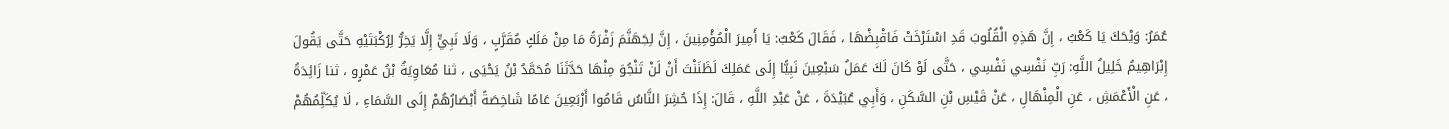عُمَرُ: وَيْحَكَ يَا كَعْبُ ، إِنَّ هَذِهِ الْقُلُوبَ قَدِ اسْتَرْخَتْ فَاقْبِضْهَا ، فَقَالَ كَعْبٌ: يَا أَمِيرَ الْمُؤْمِنِينَ ، إِنَّ لِجَهَنَّمَ زَفْرَةً مَا مِنْ مَلَكٍ مُقَرَّبٍ ، وَلَا نَبِيٍّ إِلَّا يَخِرُّ لِرُكْبَتَيْهِ حَتَّى يَقُولَ إِبْرَاهِيمُ خَلِيلُ اللَّهِ: رَبِّ نَفْسِي نَفْسِي ، حَتَّى لَوْ كَانَ لَكَ عَمَلُ سَبْعِينَ نَبِيًّا إِلَى عَمَلِكَ لَظَنَنْتَ أَنْ لَنْ تَنْجُوَ مِنْهَا حَدَّثَنَا مُحَمَّدُ بْنُ يَحْيَى ، ثنا مُعَاوِيَةُ بْنُ عَمْرٍو ، ثنا زَائِدَةُ ، عَنِ الْأَعْمَشِ ، عَنِ الْمِنْهَالِ ، عَنْ قَيْسِ بْنِ السَّكَنِ ، وَأَبِي عُبَيْدَةَ ، عَنْ عَبْدِ اللَّهِ ، قَالَ: إِذَا حُشِرَ النَّاسُ قَامُوا أَرْبَعِينَ عَامًا شَاخِصَةً أَبْصَارُهُمْ إِلَى السَّمَاءِ ، لَا يُكَلِّمُهُمْ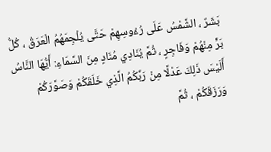بَشَرٌ ، الشَّمْسُ عَلَى رُءُوسِهِمْ حَتَّى يُلْجِمَهُمُ الْعَرَقُ ، كُلُّ بَرٍّ مِنْهُمْ وَفَاجِرٍ ، ثُمَّ يُنَادِي مُنَادٍ مِنَ السَّمَاءِ: أَيُّهَا النَّاسُ أَلَيْسَ ذَلِكَ عَدْلًا مِنْ رَبِّكُمُ الَّذِي خَلَقَكُمْ وَصَوَّرَكُمْ وَرَزَقَكُمْ ، ثُمَّ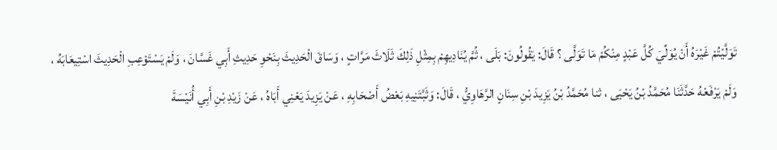تَوَلَّيْتُمْ غَيْرَهُ أَنْ يُوَلِّيَ كُلَّ عَبْدٍ مِنْكُمْ مَا تَوَلَّى ؟ قَالَ: يَقُولُونَ: بَلَى ، ثُمَّ يُنَادِيهِمْ بِمِثْلِ ذَلِكَ ثَلَاثَ مَرَّاتٍ ، وَسَاقَ الْحَدِيثَ بِنَحْوِ حَدِيثِ أَبِي غَسَّانَ ، وَلَمْ يَسْتَوْعِبِ الْحَدِيثَ اسْتِيعَابَهُ ، وَلَمْ يَرْفَعْهُ حَدَّثَنَا مُحَمَّدُ بْنُ يَحْيَى ، ثنا مُحَمَّدُ بْنُ يَزِيدَ بْنِ سِنَانٍ الرَّهَاوِيُّ ، قَالَ: وَثَبَّتَنِيهِ بَعْضُ أَصْحَابِهِ ، عَنْ يَزِيدَ يَعْنِي أَبَاهُ ، عَنْ زَيْدِ بْنِ أَبِي أُنَيْسَةَ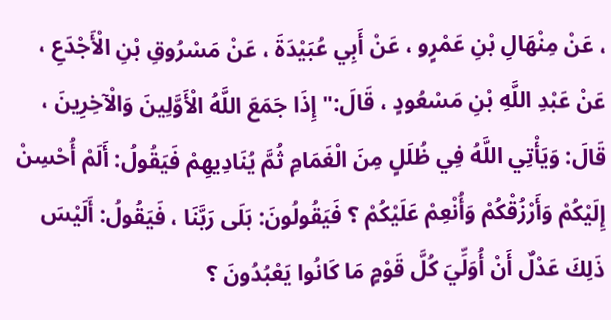، عَنْ مِنْهَالِ بْنِ عَمْرٍو ، عَنْ أَبِي عُبَيْدَةَ ، عَنْ مَسْرُوقِ بْنِ الْأَجْدَعِ ، عَنْ عَبْدِ اللَّهِ بْنِ مَسْعُودٍ ، قَالَ:"إِذَا جَمَعَ اللَّهُ الْأَوَّلِينَ وَالْآخِرِينَ ، قَالَ: وَيَأْتِي اللَّهُ فِي ظُلَلٍ مِنَ الْغَمَامِ ثُمَّ يُنَادِيهِمْ فَيَقُولُ: أَلَمْ أُحْسِنْ إِلَيْكُمْ وَأَرْزُقْكُمْ وَأُنْعِمْ عَلَيْكُمْ ؟ فَيَقُولُونَ: بَلَى رَبَّنَا ، فَيَقُولُ: أَلَيْسَ ذَلِكَ عَدْلٌ أَنْ أُوَلِّيَ كُلَّ قَوْمٍ مَا كَانُوا يَعْبُدُونَ ؟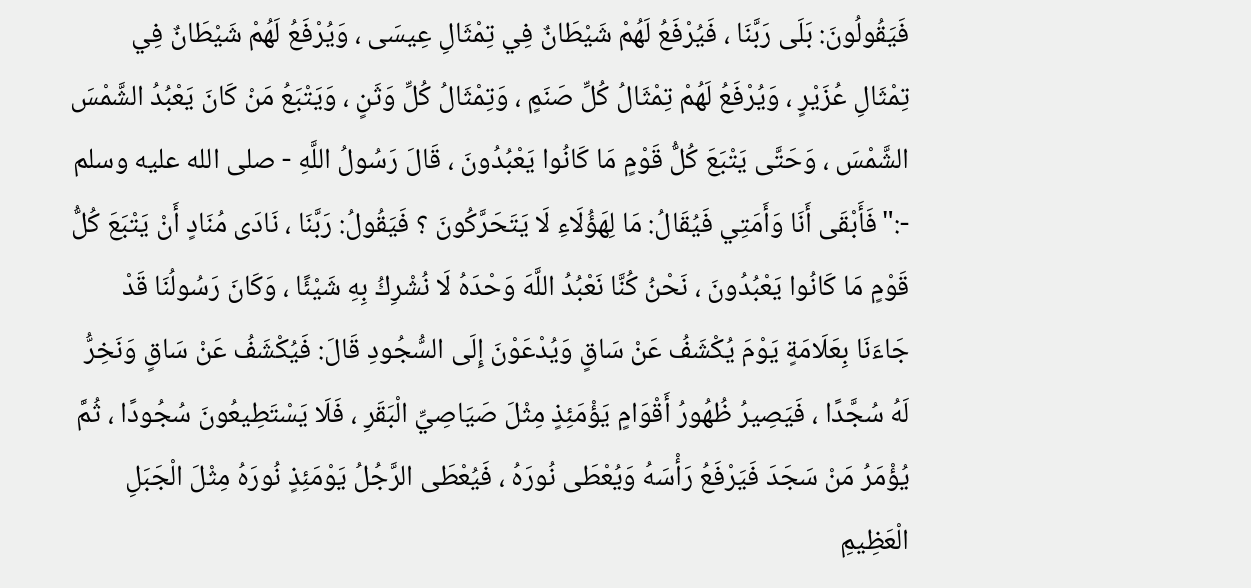فَيَقُولُونَ: بَلَى رَبَّنَا ، فَيُرْفَعُ لَهُمْ شَيْطَانٌ فِي تِمْثَالِ عِيسَى ، وَيُرْفَعُ لَهُمْ شَيْطَانٌ فِي تِمْثَالِ عُزَيْرٍ ، وَيُرْفَعُ لَهُمْ تِمْثَالُ كُلِّ صَنَمٍ ، وَتِمْثَالُ كُلِّ وَثَنٍ ، وَيَتْبَعُ مَنْ كَانَ يَعْبُدُ الشَّمْسَ الشَّمْسَ ، وَحَتَّى يَتْبَعَ كُلُّ قَوْمٍ مَا كَانُوا يَعْبُدُونَ ، قَالَ رَسُولُ اللَّهِ - صلى الله عليه وسلم -:"فَأَبْقَى أَنَا وَأَمَتِي فَيُقَالُ: مَا لِهَؤُلَاءِ لَا يَتَحَرَّكُونَ ؟ فَيَقُولُ: رَبَّنَا ، نَادَى مُنَادٍ أَنْ يَتْبَعَ كُلُّ قَوْمٍ مَا كَانُوا يَعْبُدُونَ ، نَحْنُ كُنَّا نَعْبُدُ اللَّهَ وَحْدَهُ لَا نُشْرِكُ بِهِ شَيْئًا ، وَكَانَ رَسُولُنَا قَدْ جَاءَنَا بِعَلَامَةٍ يَوْمَ يُكْشَفُ عَنْ سَاقٍ وَيُدْعَوْنَ إِلَى السُّجُودِ قَالَ: فَيُكْشَفُ عَنْ سَاقٍ وَنَخِرُّ لَهُ سُجَّدًا ، فَيَصِيرُ ظُهُورُ أَقْوَامٍ يَؤْمَئِذٍ مِثْلَ صَيَاصِيِّ الْبَقَرِ ، فَلَا يَسْتَطِيعُونَ سُجُودًا ، ثُمَّ يُؤْمَرُ مَنْ سَجَدَ فَيَرْفَعُ رَأْسَهُ وَيُعْطَى نُورَهُ ، فَيُعْطَى الرَّجُلُ يَوْمَئِذٍ نُورَهُ مِثْلَ الْجَبَلِ الْعَظِيمِ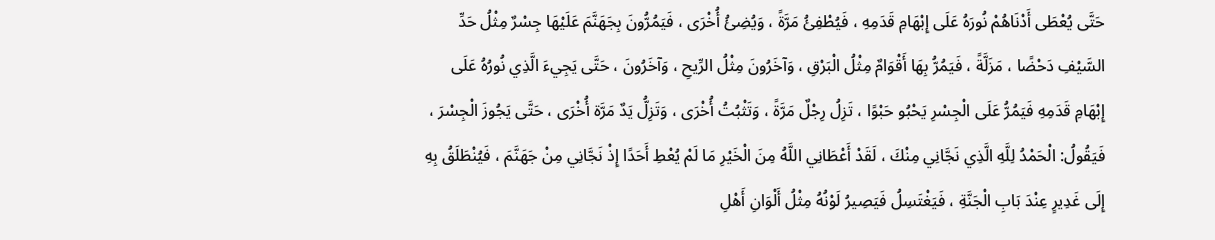حَتَّى يُعْطَى أَدْنَاهُمْ نُورَهُ عَلَى إِبْهَامِ قَدَمِهِ ، فَيُطْفِئُ مَرَّةً ، وَيُضِئُ أُخْرَى ، فَيَمُرُّونَ بِجَهَنَّمَ عَلَيْهَا جِسْرٌ مِثْلُ حَدِّ السَّيْفِ دَحْضًا ، مَزَلَّةً ، فَيَمُرُّ بِهَا أَقْوَامٌ مِثْلُ الْبَرْقِ ، وَآخَرُونَ مِثْلُ الرِّيحِ ، وَآخَرُونَ ، حَتَّى يَجِيءَ الَّذِي نُورُهُ عَلَى إِبْهَامِ قَدَمِهِ فَيَمُرُّ عَلَى الْجِسْرِ يَحْبُو حَبْوًا ، تَزِلُ رِجْلٌ مَرَّةً ، وَتَثْبُتُ أُخْرَى ، وَتَزِلُّ يَدٌ مَرَّة أُخْرَى ، حَتَّى يَجُوزَ الْجِسْرَ ، فَيَقُولُ: الْحَمْدُ لِلَّهِ الَّذِي نَجَّانِي مِنْكَ ، لَقَدْ أَعْطَانِي اللَّهُ مِنَ الْخَيْرِ مَا لَمْ يُعْطِ أَحَدًا إِذْ نَجَّانِي مِنْ جَهَنَّمَ ، فَيُنْطَلَقُ بِهِ إِلَى غَدِيرٍ عِنْدَ بَابِ الْجَنَّةِ ، فَيَغْتَسِلُ فَيَصِيرُ لَوْنُهُ مِثْلُ أَلْوَانِ أَهْلِ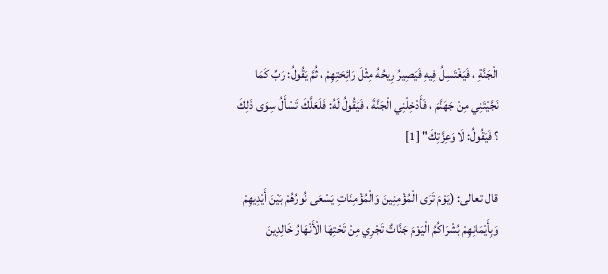الْجَنَّةِ ، فَيَغْتَسِلُ فِيهِ فَيَصِيرُ رِيحُهُ مِثْلَ رَائِحَتِهِمْ ، ثُمَّ يَقُولُ: رَبِّ كَمَا نَجَّيْتَنِي مِنْ جَهَنَّمَ ، فَأَدْخِلْنِي الْجَنَّةَ ، فَيَقُولُ لَهُ: فَلَعَلَّكَ تَسْأَلُ سِوَى ذَلِكَ ؟ فَيَقُولُ: لَا وَعِزَّتِكَ" [1]

قال تعالى: (يَوْمَ تَرَى الْمُؤْمِنِينَ وَالْمُؤْمِنَاتِ يَسْعَى نُورُهُمْ بَيْنَ أَيْدِيهِمْ وَبِأَيْمَانِهِمْ بُشْرَاكُمُ الْيَوْمَ جَنَّاتٌ تَجْرِي مِنْ تَحْتِهَا الْأَنْهَارُ خَالِدِينَ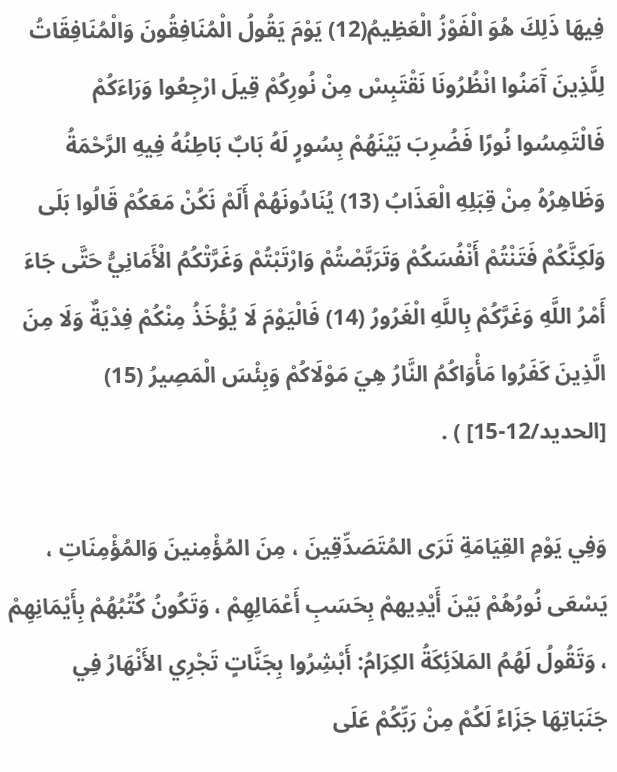فِيهَا ذَلِكَ هُوَ الْفَوْزُ الْعَظِيمُ(12) يَوْمَ يَقُولُ الْمُنَافِقُونَ وَالْمُنَافِقَاتُ لِلَّذِينَ آَمَنُوا انْظُرُونَا نَقْتَبِسْ مِنْ نُورِكُمْ قِيلَ ارْجِعُوا وَرَاءَكُمْ فَالْتَمِسُوا نُورًا فَضُرِبَ بَيْنَهُمْ بِسُورٍ لَهُ بَابٌ بَاطِنُهُ فِيهِ الرَّحْمَةُ وَظَاهِرُهُ مِنْ قِبَلِهِ الْعَذَابُ (13) يُنَادُونَهُمْ أَلَمْ نَكُنْ مَعَكُمْ قَالُوا بَلَى وَلَكِنَّكُمْ فَتَنْتُمْ أَنْفُسَكُمْ وَتَرَبَّصْتُمْ وَارْتَبْتُمْ وَغَرَّتْكُمُ الْأَمَانِيُّ حَتَّى جَاءَ أَمْرُ اللَّهِ وَغَرَّكُمْ بِاللَّهِ الْغَرُورُ (14) فَالْيَوْمَ لَا يُؤْخَذُ مِنْكُمْ فِدْيَةٌ وَلَا مِنَ الَّذِينَ كَفَرُوا مَأْوَاكُمُ النَّارُ هِيَ مَوْلَاكُمْ وَبِئْسَ الْمَصِيرُ (15) [الحديد/12-15] ) .

وَفِي يَوْمِ القِيَامَةِ تَرَى المُتَصَدِّقِينَ ، مِنَ المُؤْمِنينَ وَالمُؤْمِنَاتِ ، يَسْعَى نُورُهُمْ بَيْنَ أَيْدِيهمْ بِحَسَبِ أَعْمَالِهِمْ ، وَتَكُونُ كُتُبُهُمْ بِأَيْمَانِهِمْ ، وَتَقُولُ لَهُمُ المَلاَئِكَةُ الكِرَامُ: أَبْشِرُوا بِجَنَّاتٍ تَجْرِي الأَنْهَارُ فِي جَنَبَاتِهَا جَزَاءً لَكُمْ مِنْ رَبِّكُمْ عَلَى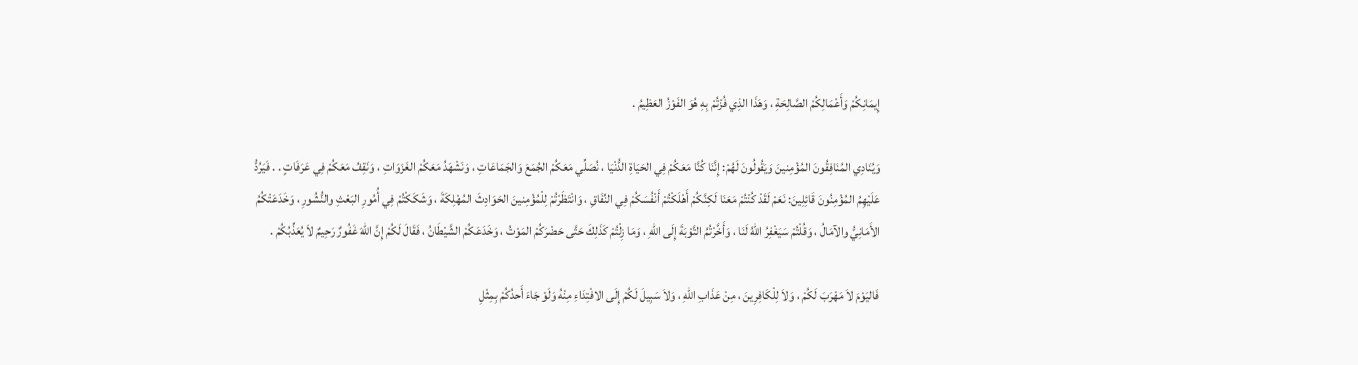إِيمَانِكُمْ وَأَعْمَالِكُمْ الصَّالِحَةِ ، وَهَذَا الذِي فُزْتُمْ بِهِ هُوَ الفَوْزُ العَظِيمُ .

وَيُنَادِي المُنَافِقُونَ المُؤْمِنينَ وَيَقُولُونَ لَهُمْ: إِنَّنَا كُنَّا مَعَكُمْ فِي الحَيَاةِ الدُّنْيَا ، نُصَلِّي مَعَكُمْ الجُمَعَ وَالجَمَاعَاتِ ، وَنَشْهَدُ مَعَكُمْ الغَزَوَاتِ ، وَنَقِفُ مَعَكُمْ فِي عَرَفَاتٍ . . فَيَرُدُّ عَلَيْهِمُ المُؤْمِنُونَ قَائِلِينَ: نَعَمْ لَقَدْ كُنْتُمْ مَعَنَا لَكِنَّكُمْ أَهْلَكْتُمْ أَنْفُسَكُمْ فِي النِّفَاقِ ، وَانْتَظَرْتُمْ لِلْمُؤْمِنينَ الحَوَادِثَ المُهْلِكَةَ ، وَشَكَكْتُمْ فِي أُمُورِ البَعْثِ والنُّشُورِ ، وَخَدَعَتْكُمُ الأَمَانِيُّ والآمَالُ ، وَقُلْتُمْ سَيَغْفِرُ اللهُ لَنَا ، وَأَخَّرْتُمُ التَّوْبَةَ إِلَى اللهِ ، وَمَا زِلْتُمْ كَذَلِكَ حَتَّى حَضْرَكُمْ المَوْتُ ، وَخَدَعَكُمْ الشَّيْطَانُ ، فَقَالَ لَكُمْ إِنَّ اللهَ غَفُورٌ رَحِيمٌ لاَ يُعَذِّبُكُمْ .

فَاليَوْمَ لاَ مَهْرَبَ لَكُمْ ، وَلاَ لِلْكَافِرِينَ ، مِنْ عَذَابِ اللهِ ، وَلاَ سَبِيلَ لَكُمْ إِلَى الافْتِدَاءِ مِنْهُ وَلَوْ جَاءَ أَحدُكُمْ بِمِثْلِ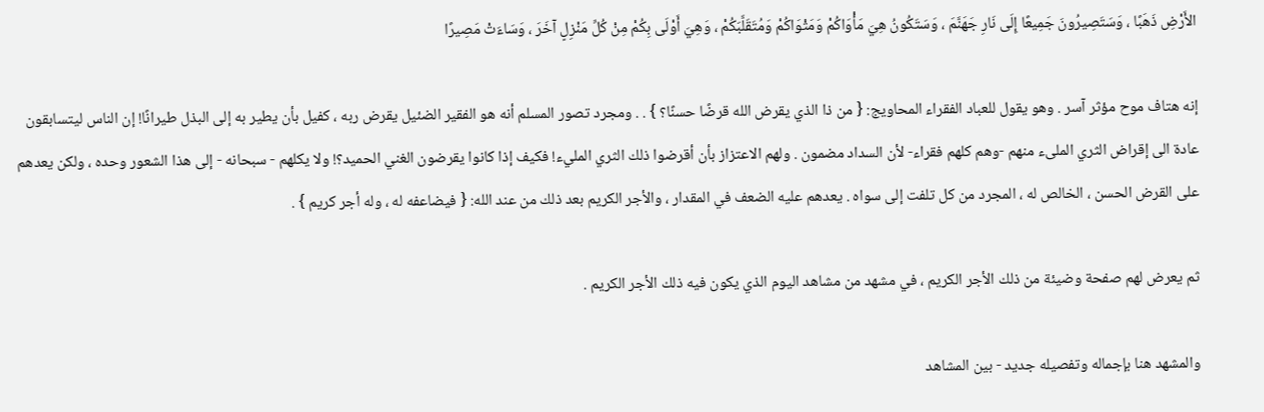الأَرْضِ ذَهَبًا ، وَسَتَصِيرُونَ جَمِيعًا إِلَى نَارِ جَهَنَّمَ ، وَسَتَكُونُ هِيَ مَأْوَاكُمْ وَمَثْوَاكُمْ وَمُتَقَلَّبَكُمْ ، وَهِيَ أَوْلَى بِكُمْ مِنْ كُلِّ مَنْزِلٍ آخَرَ ، وَسَاءَتْ مَصِيرًا

إنه هتاف موح مؤثر آسر . وهو يقول للعباد الفقراء المحاويج: { من ذا الذي يقرض الله قرضًا حسنًا؟ } . . ومجرد تصور المسلم أنه هو الفقير الضئيل يقرض ربه ، كفيل بأن يطير به إلى البذل طيرانًا! إن الناس ليتسابقون عادة الى إقراض الثري الملىء منهم -وهم كلهم فقراء- لأن السداد مضمون . ولهم الاعتزاز بأن أقرضوا ذلك الثري المليء! فكيف إذا كانوا يقرضون الغني الحميد؟! ولا يكلهم - سبحانه - إلى هذا الشعور وحده ، ولكن يعدهم على القرض الحسن ، الخالص له ، المجرد من كل تلفت إلى سواه . يعدهم عليه الضعف في المقدار ، والأجر الكريم بعد ذلك من عند الله: { فيضاعفه له ، وله أجر كريم } .

ثم يعرض لهم صفحة وضيئة من ذلك الأجر الكريم ، في مشهد من مشاهد اليوم الذي يكون فيه ذلك الأجر الكريم .

والمشهد هنا بإجماله وتفصيله جديد - بين المشاهد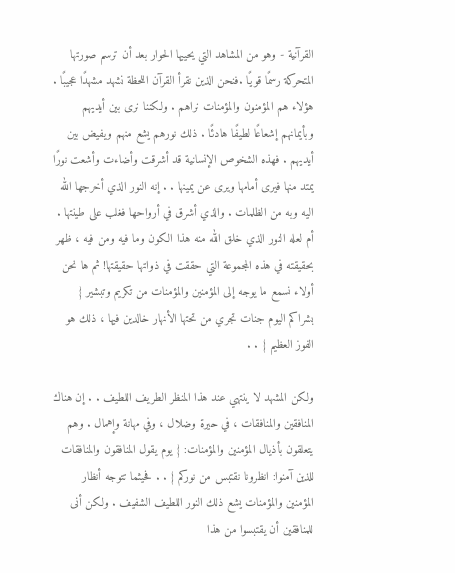القرآنية - وهو من المشاهد التي يحييها الحوار بعد أن ترسم صورتها المتحركة رسمًا قويًا .فنحن الذين نقرأ القرآن اللحظة نشهد مشهدًا عجيبًا . هؤلاء هم المؤمنون والمؤمنات نراهم . ولكننا نرى بين أيديهم وبأيمانهم إشعاعًا لطيفًا هادئًا . ذلك نورهم يشع منهم ويفيض بين أيديهم . فهذه الشخوص الإنسانية قد أشرقت وأضاءت وأشعت نورًا يمتد منها فيرى أمامها ويرى عن يمينها . . إنه النور الذي أخرجها الله اليه وبه من الظلمات . والذي أشرق في أرواحها فغلب على طينتها . أم لعله النور الذي خلق الله منه هذا الكون وما فيه ومن فيه ، ظهر بحقيقته في هذه المجموعة التي حققت في ذواتها حقيقتها! ثم ها نحن أولاء نسمع ما يوجه إلى المؤمنين والمؤمنات من تكريم وتبشير { بشراكم اليوم جنات تجري من تحتها الأنهار خالدين فيها ، ذلك هو الفوز العظيم } . .

ولكن المشهد لا ينتهي عند هذا المنظر الطريف اللطيف . . إن هناك المنافقين والمنافقات ، في حيرة وضلال ، وفي مهانة وإهمال . وهم يتعلقون بأذيال المؤمنين والمؤمنات: { يوم يقول المنافقون والمنافقات للذين آمنوا: انظرونا نقتبس من نوركم } . . فحيثما تتوجه أنظار المؤمنين والمؤمنات يشع ذلك النور اللطيف الشفيف . ولكن أنى للمنافقين أن يقتبسوا من هذا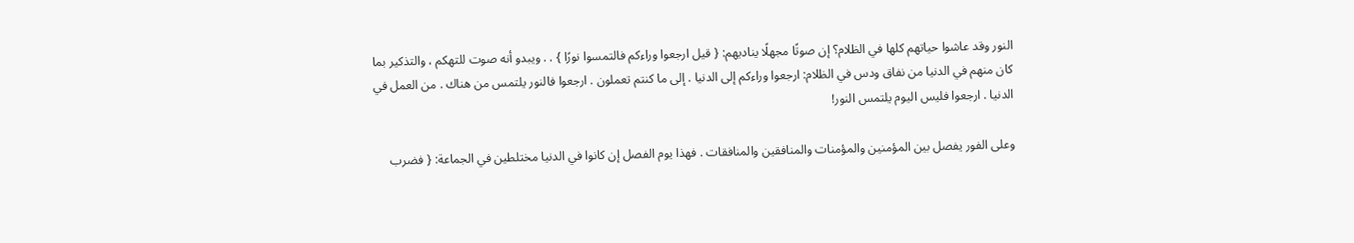النور وقد عاشوا حياتهم كلها في الظلام؟ إن صوتًا مجهلًا يناديهم: { قيل ارجعوا وراءكم فالتمسوا نورًا } . . ويبدو أنه صوت للتهكم ، والتذكير بما كان منهم في الدنيا من نفاق ودس في الظلام: ارجعوا وراءكم إلى الدنيا . إلى ما كنتم تعملون . ارجعوا فالنور يلتمس من هناك . من العمل في الدنيا . ارجعوا فليس اليوم يلتمس النور!

وعلى الفور يفصل بين المؤمنين والمؤمنات والمنافقين والمنافقات . فهذا يوم الفصل إن كانوا في الدنيا مختلطين في الجماعة: { فضرب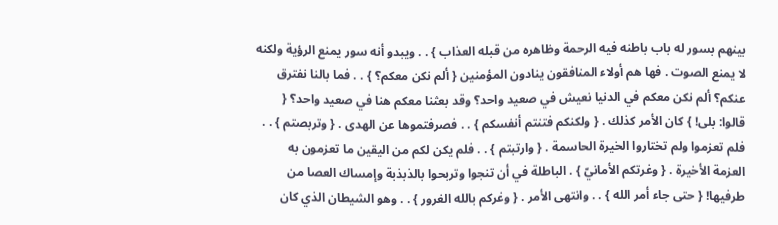بينهم بسور له باب باطنه فيه الرحمة وظاهره من قبله العذاب } . . ويبدو أنه سور يمنع الرؤية ولكنه لا يمنع الصوت . فها هم أولاء المنافقون ينادون المؤمنين { ألم نكن معكم؟ } . . فما بالنا نفترق عنكم؟ ألم نكن معكم في الدنيا نعيش في صعيد واحد؟ وقد بعثنا معكم هنا في صعيد واحد؟ { قالوا: بلى! } كان الأمر كذلك . { ولكنكم فتنتم أنفسكم } . . فصرفتموها عن الهدى . { وتربصتم } . . فلم تعزموا ولم تختاروا الخيرة الحاسمة . { وارتبتم } . . فلم يكن لكم من اليقين ما تعزمون به العزمة الأخيرة . { وغرتكم الأمانيّ } . الباطلة في أن تنجوا وتربحوا بالذبذبة وإمساك العصا من طرفيها! { حتى جاء أمر الله } . . وانتهى الأمر . { وغركم بالله الغرور } . . وهو الشيطان الذي كان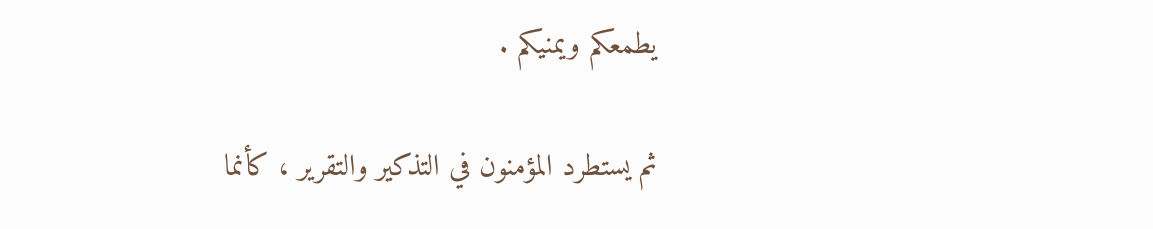يطمعكم ويمنيكم .

ثم يستطرد المؤمنون في التذكير والتقرير ، كأنما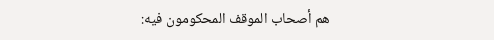هم أصحاب الموقف المحكومون فيه: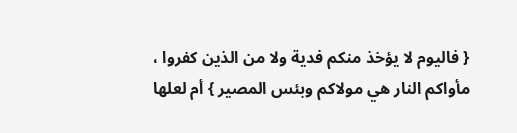{ فاليوم لا يؤخذ منكم فدية ولا من الذين كفروا ، مأواكم النار هي مولاكم وبئس المصير } أم لعلها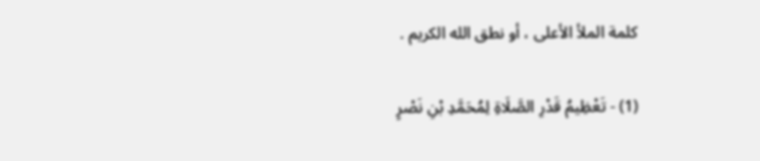كلمة الملأ الأعلى ، أو نطق الله الكريم .

(1) - تَعْظِيمُ قَدْرِ الصَّلَاةِ لِمُحَمَّدِ بْنِ نَصْرٍ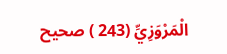الْمَرْوَزِيِّ (243 ) صحيح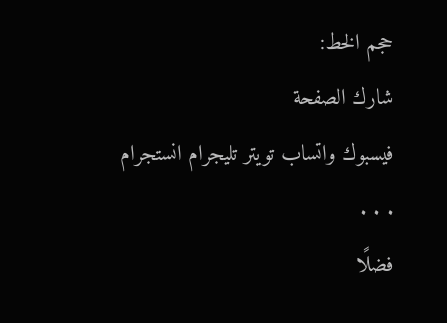حجم الخط:
شارك الصفحة
فيسبوك واتساب تويتر تليجرام انستجرام
. . .
فضلًا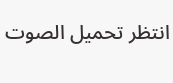انتظر تحميل الصوت